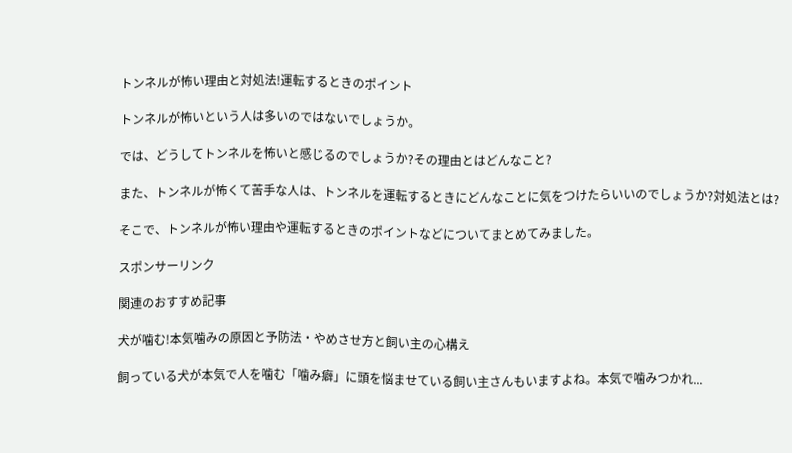トンネルが怖い理由と対処法!運転するときのポイント

トンネルが怖いという人は多いのではないでしょうか。

では、どうしてトンネルを怖いと感じるのでしょうか?その理由とはどんなこと?

また、トンネルが怖くて苦手な人は、トンネルを運転するときにどんなことに気をつけたらいいのでしょうか?対処法とは?

そこで、トンネルが怖い理由や運転するときのポイントなどについてまとめてみました。

スポンサーリンク

関連のおすすめ記事

犬が噛む!本気噛みの原因と予防法・やめさせ方と飼い主の心構え

飼っている犬が本気で人を噛む「噛み癖」に頭を悩ませている飼い主さんもいますよね。本気で噛みつかれ...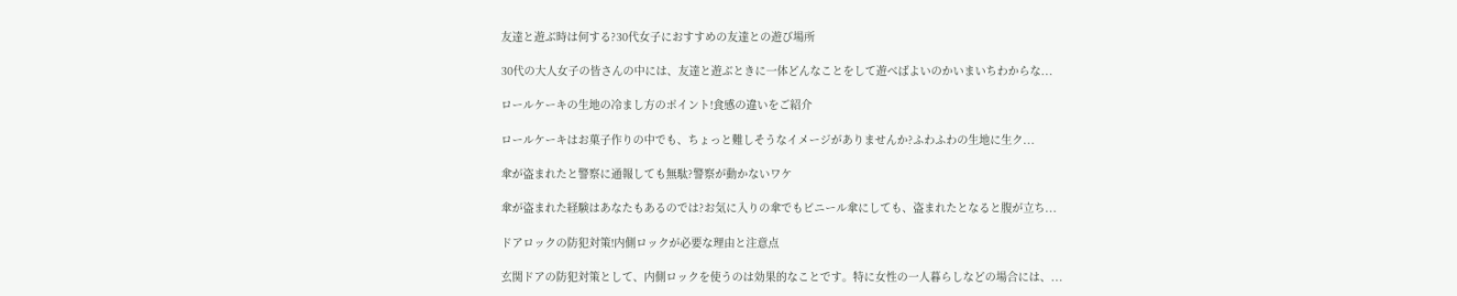友達と遊ぶ時は何する?30代女子におすすめの友達との遊び場所

30代の大人女子の皆さんの中には、友達と遊ぶときに一体どんなことをして遊べばよいのかいまいちわからな...

ロールケーキの生地の冷まし方のポイント!食感の違いをご紹介

ロールケーキはお菓子作りの中でも、ちょっと難しそうなイメージがありませんか?ふわふわの生地に生ク...

傘が盗まれたと警察に通報しても無駄?警察が動かないワケ

傘が盗まれた経験はあなたもあるのでは?お気に入りの傘でもビニール傘にしても、盗まれたとなると腹が立ち...

ドアロックの防犯対策!内側ロックが必要な理由と注意点

玄関ドアの防犯対策として、内側ロックを使うのは効果的なことです。特に女性の一人暮らしなどの場合には、...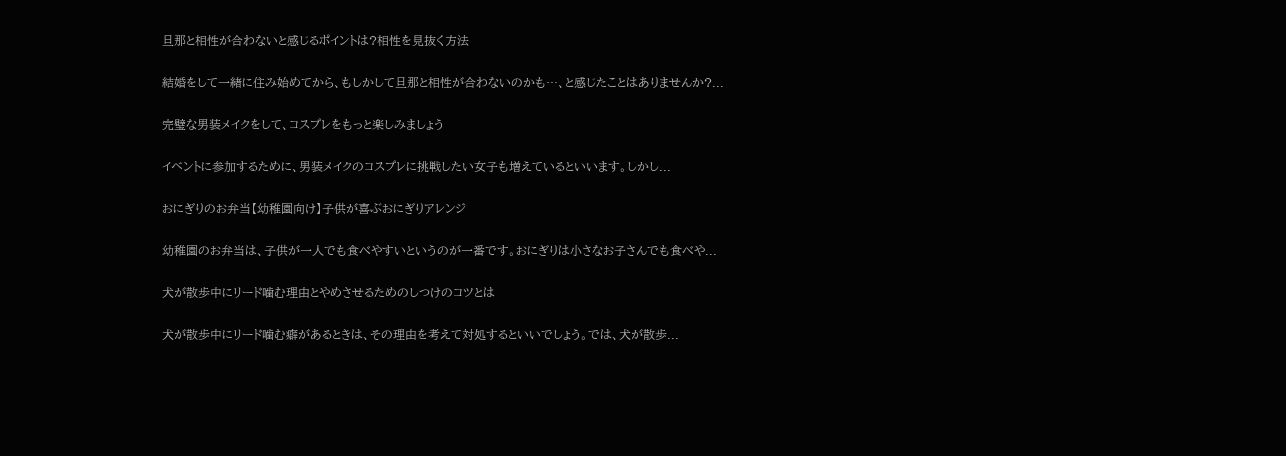旦那と相性が合わないと感じるポイントは?相性を見抜く方法

結婚をして一緒に住み始めてから、もしかして旦那と相性が合わないのかも…、と感じたことはありませんか?...

完璧な男装メイクをして、コスプレをもっと楽しみましょう

イベントに参加するために、男装メイクのコスプレに挑戦したい女子も増えているといいます。しかし...

おにぎりのお弁当【幼稚園向け】子供が喜ぶおにぎりアレンジ

幼稚園のお弁当は、子供が一人でも食べやすいというのが一番です。おにぎりは小さなお子さんでも食べや...

犬が散歩中にリード噛む理由とやめさせるためのしつけのコツとは

犬が散歩中にリード噛む癖があるときは、その理由を考えて対処するといいでしょう。では、犬が散歩...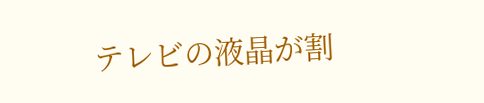テレビの液晶が割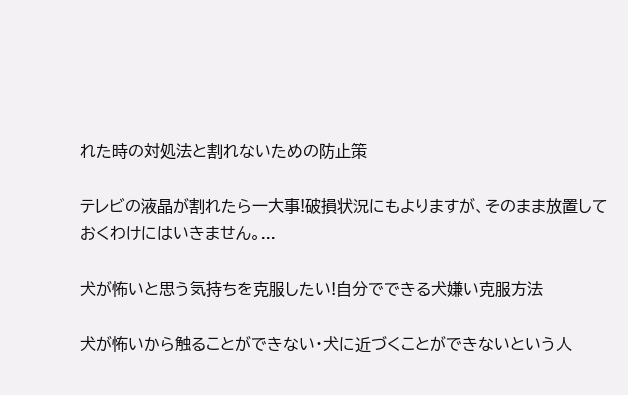れた時の対処法と割れないための防止策

テレビの液晶が割れたら一大事!破損状況にもよりますが、そのまま放置しておくわけにはいきません。...

犬が怖いと思う気持ちを克服したい!自分でできる犬嫌い克服方法

犬が怖いから触ることができない・犬に近づくことができないという人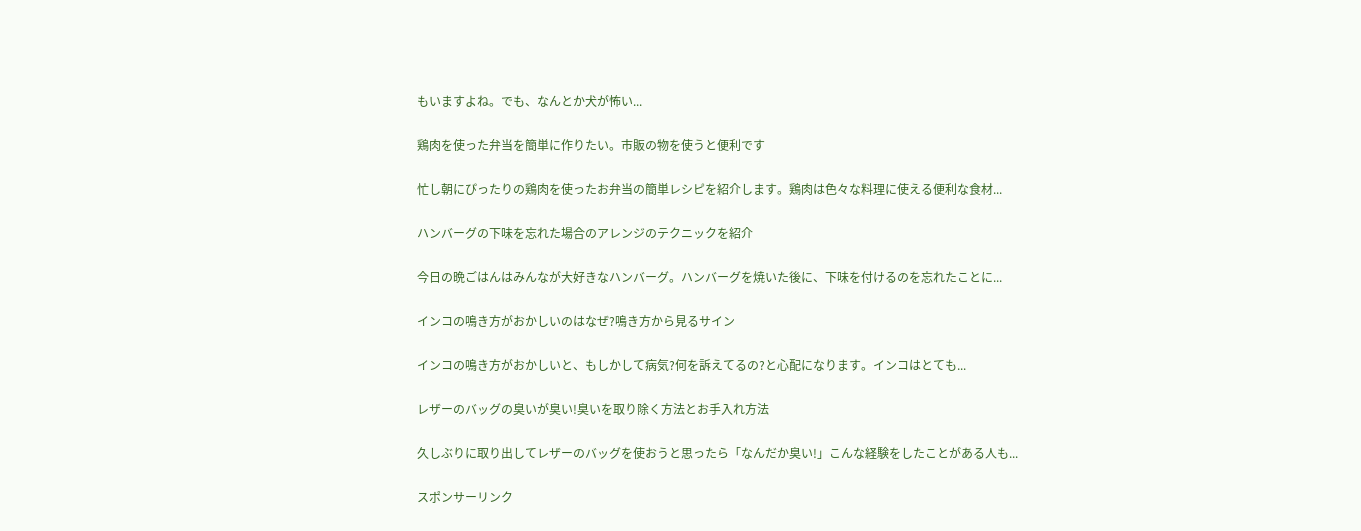もいますよね。でも、なんとか犬が怖い...

鶏肉を使った弁当を簡単に作りたい。市販の物を使うと便利です

忙し朝にぴったりの鶏肉を使ったお弁当の簡単レシピを紹介します。鶏肉は色々な料理に使える便利な食材...

ハンバーグの下味を忘れた場合のアレンジのテクニックを紹介

今日の晩ごはんはみんなが大好きなハンバーグ。ハンバーグを焼いた後に、下味を付けるのを忘れたことに...

インコの鳴き方がおかしいのはなぜ?鳴き方から見るサイン

インコの鳴き方がおかしいと、もしかして病気?何を訴えてるの?と心配になります。インコはとても...

レザーのバッグの臭いが臭い!臭いを取り除く方法とお手入れ方法

久しぶりに取り出してレザーのバッグを使おうと思ったら「なんだか臭い!」こんな経験をしたことがある人も...

スポンサーリンク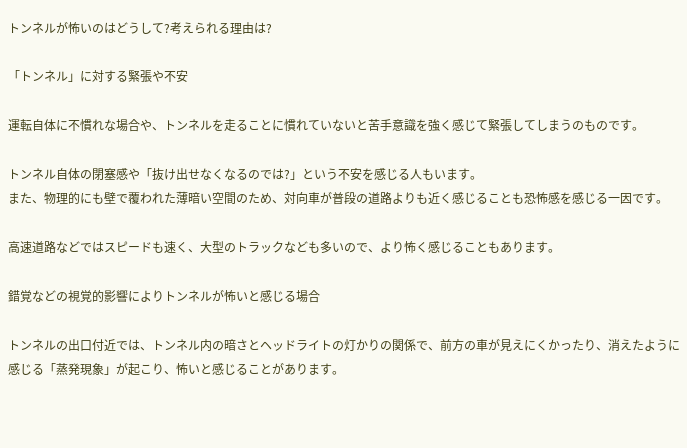トンネルが怖いのはどうして?考えられる理由は?

「トンネル」に対する緊張や不安

運転自体に不慣れな場合や、トンネルを走ることに慣れていないと苦手意識を強く感じて緊張してしまうのものです。

トンネル自体の閉塞感や「抜け出せなくなるのでは?」という不安を感じる人もいます。
また、物理的にも壁で覆われた薄暗い空間のため、対向車が普段の道路よりも近く感じることも恐怖感を感じる一因です。

高速道路などではスピードも速く、大型のトラックなども多いので、より怖く感じることもあります。

錯覚などの視覚的影響によりトンネルが怖いと感じる場合

トンネルの出口付近では、トンネル内の暗さとヘッドライトの灯かりの関係で、前方の車が見えにくかったり、消えたように感じる「蒸発現象」が起こり、怖いと感じることがあります。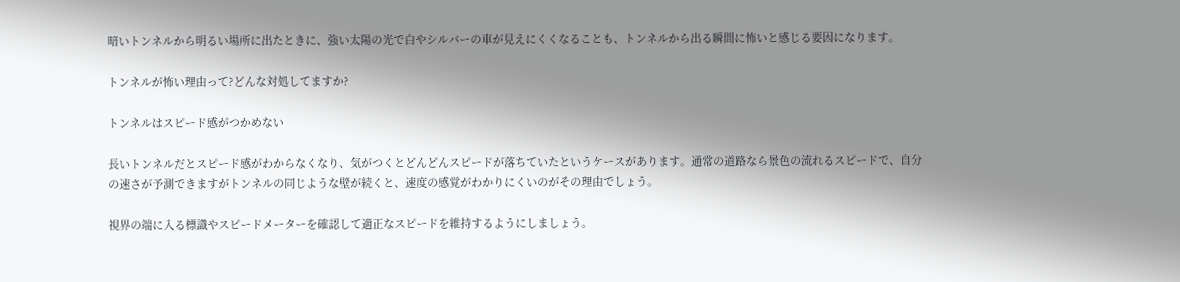暗いトンネルから明るい場所に出たときに、強い太陽の光で白やシルバーの車が見えにくくなることも、トンネルから出る瞬間に怖いと感じる要因になります。

トンネルが怖い理由って?どんな対処してますか?

トンネルはスピード感がつかめない

長いトンネルだとスピード感がわからなくなり、気がつくとどんどんスピードが落ちていたというケースがあります。通常の道路なら景色の流れるスピードで、自分の速さが予測できますがトンネルの同じような壁が続くと、速度の感覚がわかりにくいのがその理由でしょう。

視界の端に入る標識やスピードメーターを確認して適正なスピードを維持するようにしましょう。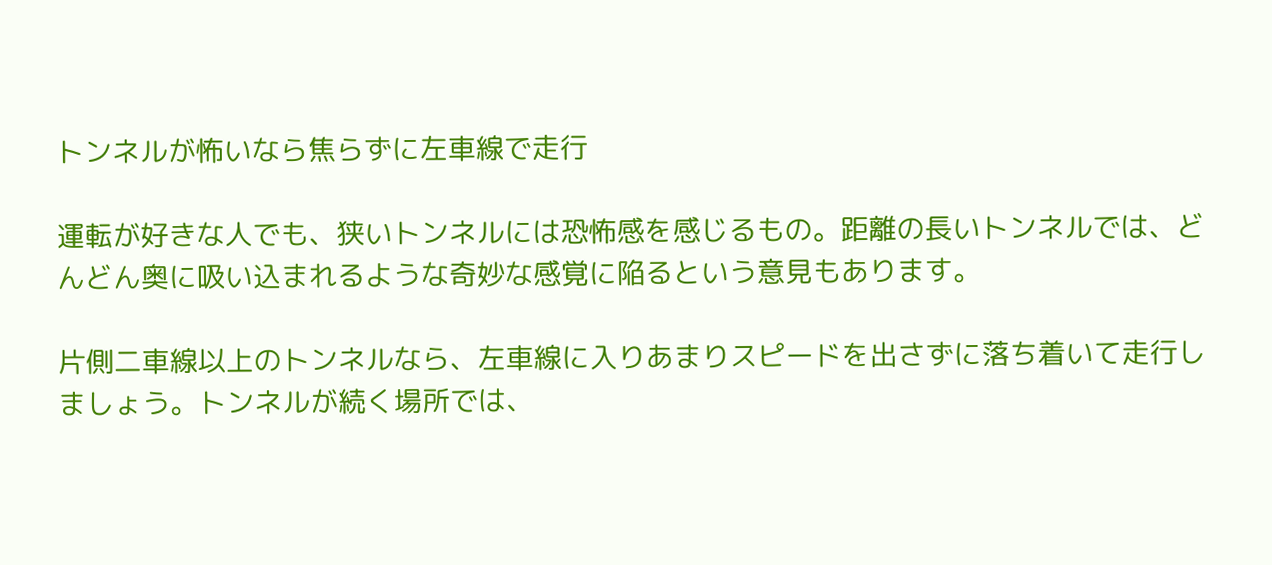トンネルが怖いなら焦らずに左車線で走行

運転が好きな人でも、狭いトンネルには恐怖感を感じるもの。距離の長いトンネルでは、どんどん奥に吸い込まれるような奇妙な感覚に陥るという意見もあります。

片側二車線以上のトンネルなら、左車線に入りあまりスピードを出さずに落ち着いて走行しましょう。トンネルが続く場所では、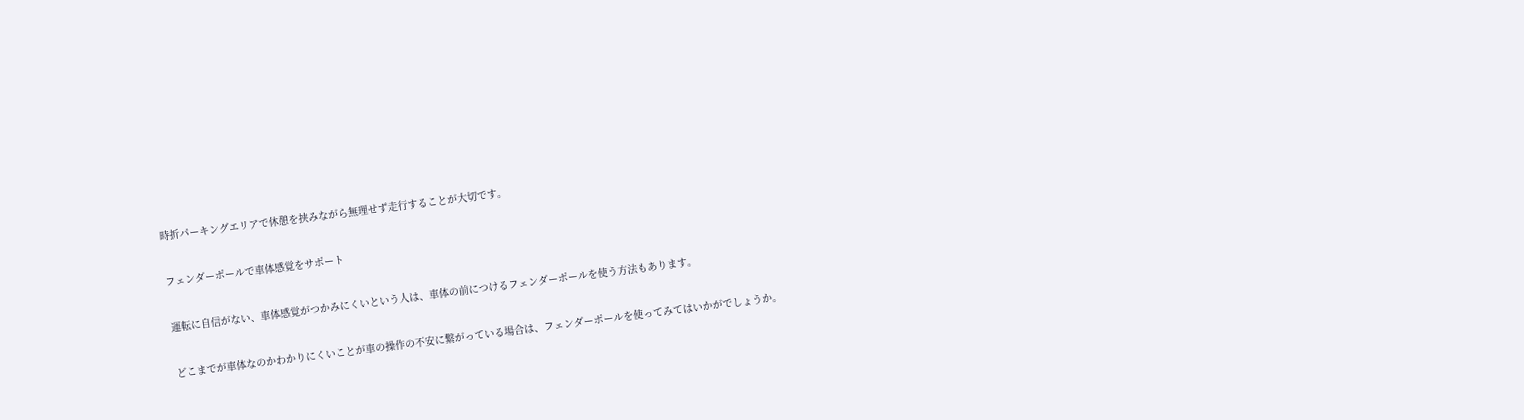時折パーキングエリアで休憩を挟みながら無理せず走行することが大切です。

フェンダーポールで車体感覚をサポート

運転に自信がない、車体感覚がつかみにくいという人は、車体の前につけるフェンダーポールを使う方法もあります。

どこまでが車体なのかわかりにくいことが車の操作の不安に繋がっている場合は、フェンダーポールを使ってみてはいかがでしょうか。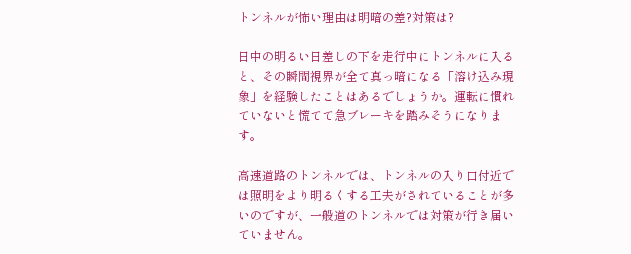トンネルが怖い理由は明暗の差?対策は?

日中の明るい日差しの下を走行中にトンネルに入ると、その瞬間視界が全て真っ暗になる「溶け込み現象」を経験したことはあるでしょうか。運転に慣れていないと慌てて急ブレーキを踏みそうになります。

高速道路のトンネルでは、トンネルの入り口付近では照明をより明るくする工夫がされていることが多いのですが、一般道のトンネルでは対策が行き届いていません。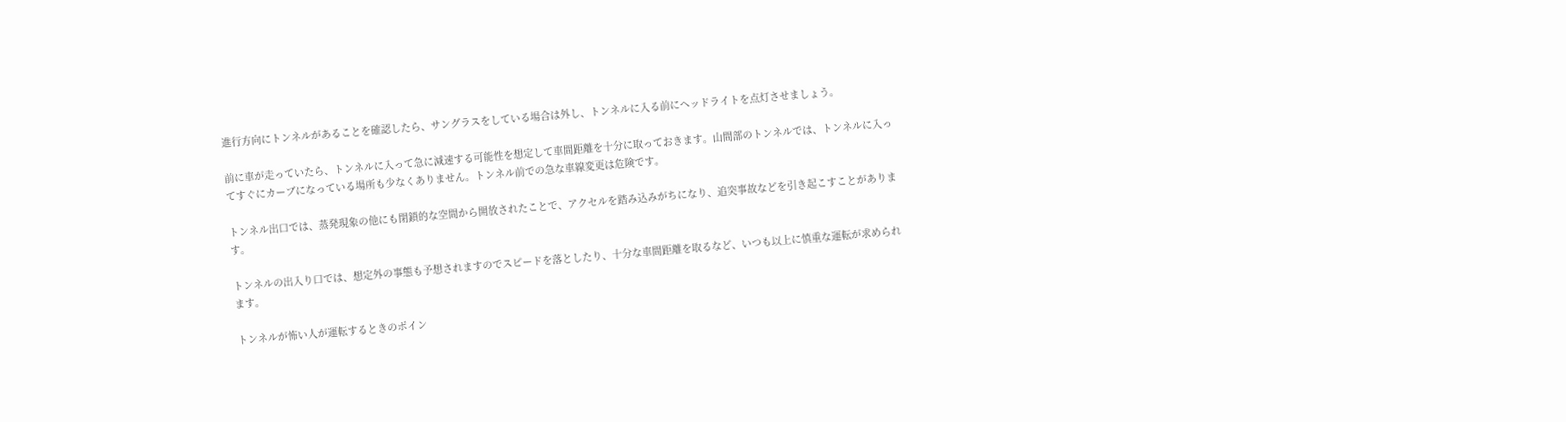進行方向にトンネルがあることを確認したら、サングラスをしている場合は外し、トンネルに入る前にヘッドライトを点灯させましょう。

前に車が走っていたら、トンネルに入って急に減速する可能性を想定して車間距離を十分に取っておきます。山間部のトンネルでは、トンネルに入ってすぐにカーブになっている場所も少なくありません。トンネル前での急な車線変更は危険です。

トンネル出口では、蒸発現象の他にも閉鎖的な空間から開放されたことで、アクセルを踏み込みがちになり、追突事故などを引き起こすことがあります。

トンネルの出入り口では、想定外の事態も予想されますのでスピードを落としたり、十分な車間距離を取るなど、いつも以上に慎重な運転が求められます。

トンネルが怖い人が運転するときのポイン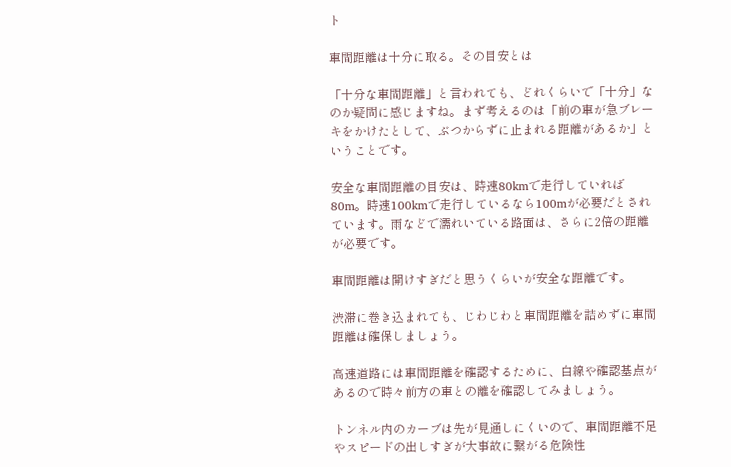ト

車間距離は十分に取る。その目安とは

「十分な車間距離」と言われても、どれくらいで「十分」なのか疑問に感じますね。まず考えるのは「前の車が急ブレーキをかけたとして、ぶつからずに止まれる距離があるか」ということです。

安全な車間距離の目安は、時速80kmで走行していれば80m。時速100kmで走行しているなら100mが必要だとされています。雨などで濡れいている路面は、さらに2倍の距離が必要です。

車間距離は開けすぎだと思うくらいが安全な距離です。

渋滞に巻き込まれても、じわじわと車間距離を詰めずに車間距離は確保しましょう。

高速道路には車間距離を確認するために、白線や確認基点があるので時々前方の車との離を確認してみましょう。

トンネル内のカーブは先が見通しにくいので、車間距離不足やスピードの出しすぎが大事故に繋がる危険性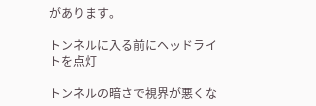があります。

トンネルに入る前にヘッドライトを点灯

トンネルの暗さで視界が悪くな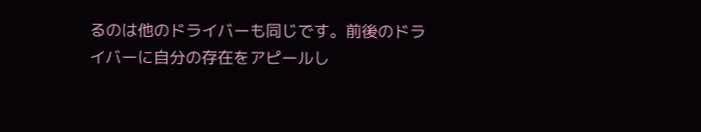るのは他のドライバーも同じです。前後のドライバーに自分の存在をアピールし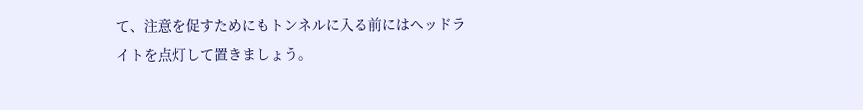て、注意を促すためにもトンネルに入る前にはヘッドライトを点灯して置きましょう。